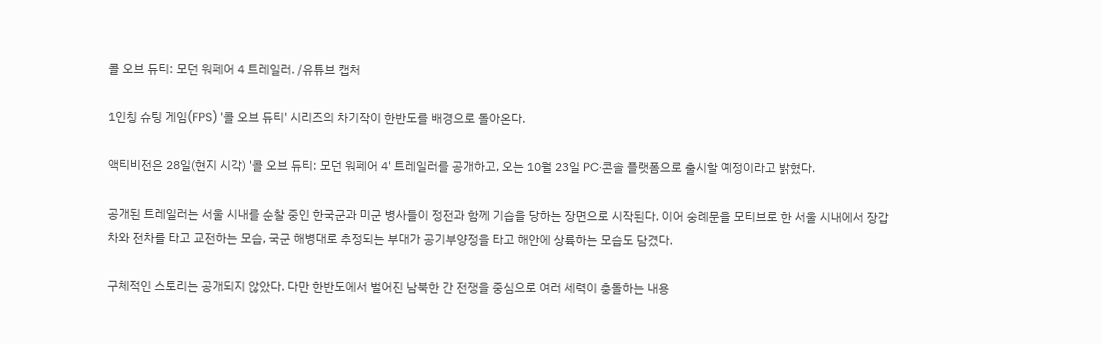콜 오브 듀티: 모던 워페어 4 트레일러. /유튜브 캡처

1인칭 슈팅 게임(FPS) '콜 오브 듀티' 시리즈의 차기작이 한반도를 배경으로 돌아온다.

액티비전은 28일(현지 시각) '콜 오브 듀티: 모던 워페어 4' 트레일러를 공개하고, 오는 10월 23일 PC·콘솔 플랫폼으로 출시할 예정이라고 밝혔다.

공개된 트레일러는 서울 시내를 순찰 중인 한국군과 미군 병사들이 정전과 함께 기습을 당하는 장면으로 시작된다. 이어 숭례문을 모티브로 한 서울 시내에서 장갑차와 전차를 타고 교전하는 모습, 국군 해병대로 추정되는 부대가 공기부양정을 타고 해안에 상륙하는 모습도 담겼다.

구체적인 스토리는 공개되지 않았다. 다만 한반도에서 벌어진 남북한 간 전쟁을 중심으로 여러 세력이 충돌하는 내용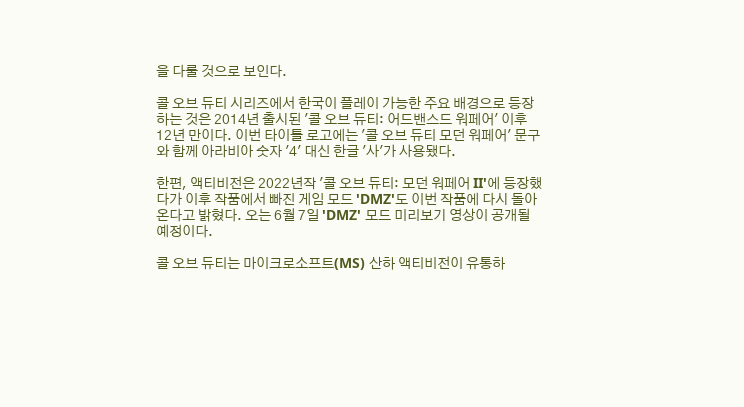을 다룰 것으로 보인다.

콜 오브 듀티 시리즈에서 한국이 플레이 가능한 주요 배경으로 등장하는 것은 2014년 출시된 '콜 오브 듀티: 어드밴스드 워페어' 이후 12년 만이다. 이번 타이틀 로고에는 '콜 오브 듀티 모던 워페어' 문구와 함께 아라비아 숫자 '4' 대신 한글 '사'가 사용됐다.

한편, 액티비전은 2022년작 '콜 오브 듀티: 모던 워페어 II'에 등장했다가 이후 작품에서 빠진 게임 모드 'DMZ'도 이번 작품에 다시 돌아온다고 밝혔다. 오는 6월 7일 'DMZ' 모드 미리보기 영상이 공개될 예정이다.

콜 오브 듀티는 마이크로소프트(MS) 산하 액티비전이 유통하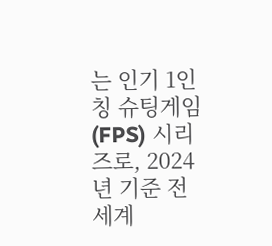는 인기 1인칭 슈팅게임(FPS) 시리즈로, 2024년 기준 전 세계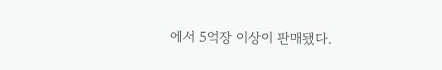에서 5억장 이상이 판매됐다.